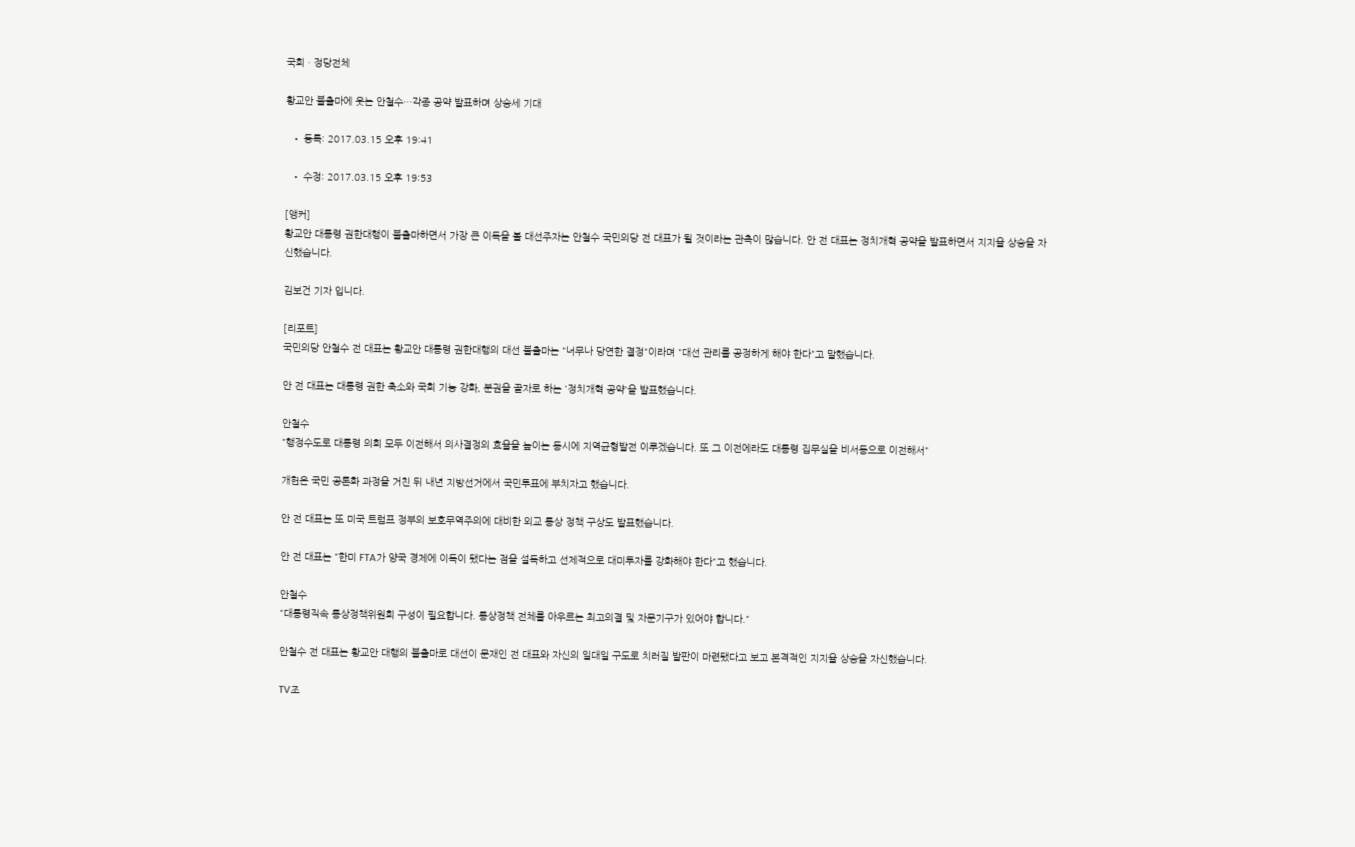국회ㆍ정당전체

황교안 불출마에 웃는 안철수…각종 공약 발표하며 상승세 기대

  • 등록: 2017.03.15 오후 19:41

  • 수정: 2017.03.15 오후 19:53

[앵커]
황교안 대통령 권한대행이 불출마하면서 가장 큰 이득을 볼 대선주자는 안철수 국민의당 전 대표가 될 것이라는 관측이 많습니다. 안 전 대표는 정치개혁 공약을 발표하면서 지지율 상승을 자신했습니다.

김보건 기자 입니다.

[리포트]
국민의당 안철수 전 대표는 황교안 대통령 권한대행의 대선 불출마는 "너무나 당연한 결정"이라며 "대선 관리를 공정하게 해야 한다"고 말했습니다.

안 전 대표는 대통령 권한 축소와 국회 기능 강화, 분권을 골자로 하는 '정치개혁 공약'을 발표했습니다.

안철수
"행정수도로 대통령 의회 모두 이전해서 의사결정의 효율을 높이는 동시에 지역균형발전 이루겠습니다. 또 그 이전에라도 대통령 집무실을 비서동으로 이전해서"

개헌은 국민 공론화 과정을 거친 뒤 내년 지방선거에서 국민투표에 부치자고 했습니다.

안 전 대표는 또 미국 트럼프 정부의 보호무역주의에 대비한 외교 통상 정책 구상도 발표했습니다.

안 전 대표는 "한미 FTA가 양국 경제에 이득이 됐다는 점을 설득하고 선제적으로 대미투자를 강화해야 한다"고 했습니다.

안철수
"대통령직속 통상정책위원회 구성이 필요합니다. 통상정책 전체를 아우르는 최고의결 및 자문기구가 있어야 합니다."

안철수 전 대표는 황교안 대행의 불출마로 대선이 문재인 전 대표와 자신의 일대일 구도로 치러질 발판이 마련됐다고 보고 본격적인 지지율 상승을 자신했습니다.

TV조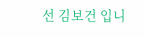선 김보건 입니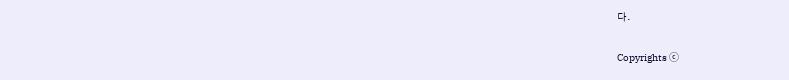다.

Copyrights ⓒ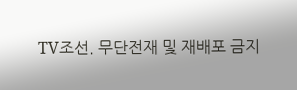TV조선. 무단전재 및 재배포 금지